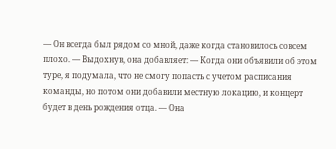— Он всегда был рядом со мной, даже когда становилось совсем плохо. — Выдохнув, она добавляет: — Когда они объявили об этом туре, я подумала, что не смогу попасть с учетом расписания команды, но потом они добавили местную локацию, и концерт будет в день рождения отца. — Она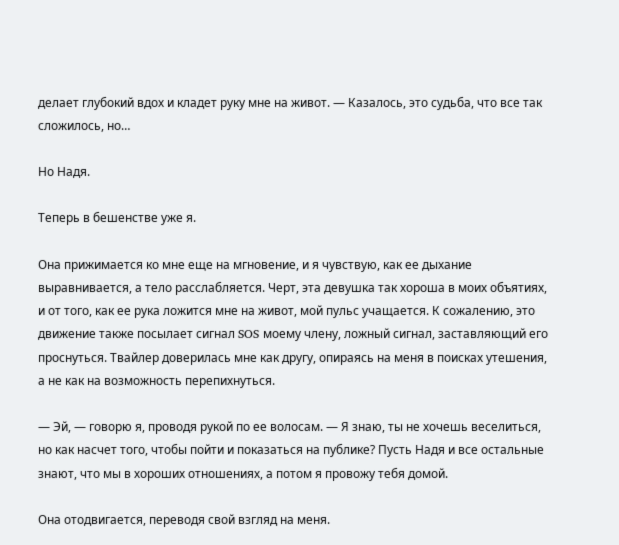делает глубокий вдох и кладет руку мне на живот. — Казалось, это судьба, что все так сложилось, но…

Но Надя.

Теперь в бешенстве уже я.

Она прижимается ко мне еще на мгновение, и я чувствую, как ее дыхание выравнивается, а тело расслабляется. Черт, эта девушка так хороша в моих объятиях, и от того, как ее рука ложится мне на живот, мой пульс учащается. К сожалению, это движение также посылает сигнал SOS моему члену, ложный сигнал, заставляющий его проснуться. Твайлер доверилась мне как другу, опираясь на меня в поисках утешения, а не как на возможность перепихнуться.

— Эй, — говорю я, проводя рукой по ее волосам. — Я знаю, ты не хочешь веселиться, но как насчет того, чтобы пойти и показаться на публике? Пусть Надя и все остальные знают, что мы в хороших отношениях, а потом я провожу тебя домой.

Она отодвигается, переводя свой взгляд на меня.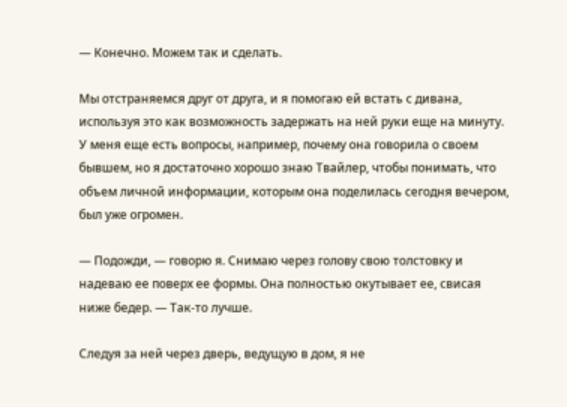— Конечно. Можем так и сделать.

Мы отстраняемся друг от друга, и я помогаю ей встать с дивана, используя это как возможность задержать на ней руки еще на минуту. У меня еще есть вопросы, например, почему она говорила о своем бывшем, но я достаточно хорошо знаю Твайлер, чтобы понимать, что объем личной информации, которым она поделилась сегодня вечером, был уже огромен.

— Подожди, — говорю я. Снимаю через голову свою толстовку и надеваю ее поверх ее формы. Она полностью окутывает ее, свисая ниже бедер. — Так-то лучше.

Следуя за ней через дверь, ведущую в дом, я не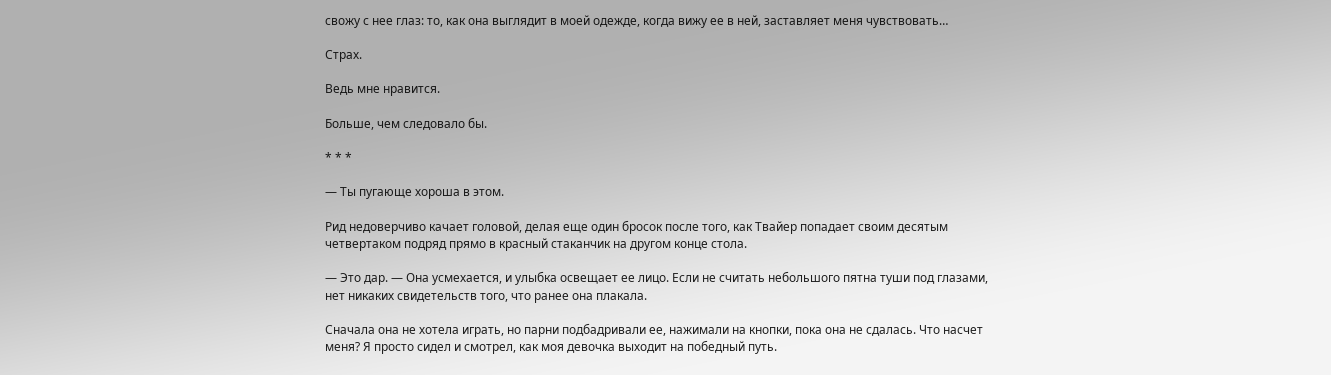свожу с нее глаз: то, как она выглядит в моей одежде, когда вижу ее в ней, заставляет меня чувствовать…

Страх.

Ведь мне нравится.

Больше, чем следовало бы.

* * *

— Ты пугающе хороша в этом.

Рид недоверчиво качает головой, делая еще один бросок после того, как Твайер попадает своим десятым четвертаком подряд прямо в красный стаканчик на другом конце стола.

— Это дар. — Она усмехается, и улыбка освещает ее лицо. Если не считать небольшого пятна туши под глазами, нет никаких свидетельств того, что ранее она плакала.

Сначала она не хотела играть, но парни подбадривали ее, нажимали на кнопки, пока она не сдалась. Что насчет меня? Я просто сидел и смотрел, как моя девочка выходит на победный путь.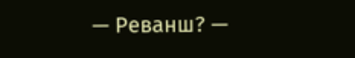— Реванш? —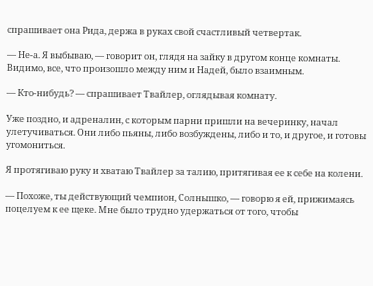спрашивает она Рида, держа в руках свой счастливый четвертак.

— Не-а. Я выбываю, — говорит он, глядя на зайку в другом конце комнаты. Видимо, все, что произошло между ним и Надей, было взаимным.

— Кто-нибудь? — спрашивает Твайлер, оглядывая комнату.

Уже поздно, и адреналин, с которым парни пришли на вечеринку, начал улетучиваться. Они либо пьяны, либо возбуждены, либо и то, и другое, и готовы угомониться.

Я протягиваю руку и хватаю Твайлер за талию, притягивая ее к себе на колени.

— Похоже, ты действующий чемпион, Солнышко, — говорю я ей, прижимаясь поцелуем к ее щеке. Мне было трудно удержаться от того, чтобы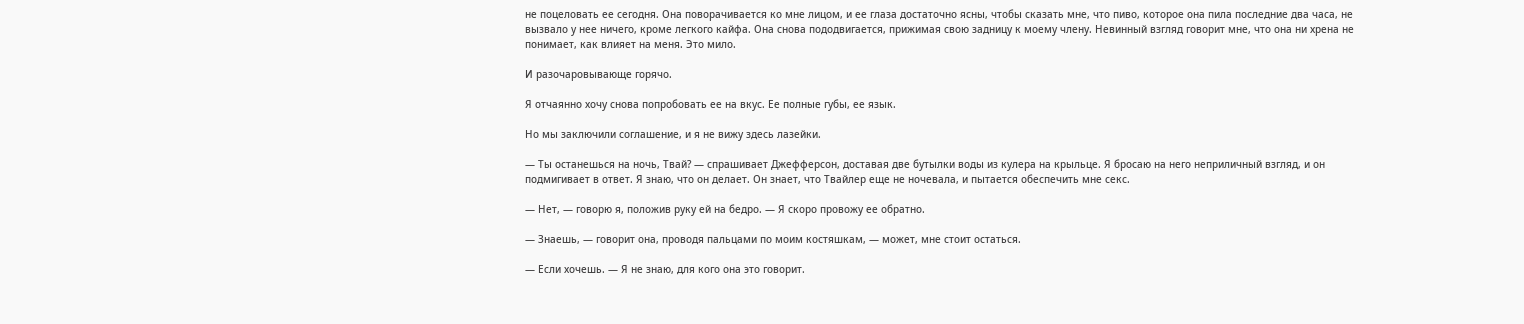не поцеловать ее сегодня. Она поворачивается ко мне лицом, и ее глаза достаточно ясны, чтобы сказать мне, что пиво, которое она пила последние два часа, не вызвало у нее ничего, кроме легкого кайфа. Она снова пододвигается, прижимая свою задницу к моему члену. Невинный взгляд говорит мне, что она ни хрена не понимает, как влияет на меня. Это мило.

И разочаровывающе горячо.

Я отчаянно хочу снова попробовать ее на вкус. Ее полные губы, ее язык.

Но мы заключили соглашение, и я не вижу здесь лазейки.

— Ты останешься на ночь, Твай? — спрашивает Джефферсон, доставая две бутылки воды из кулера на крыльце. Я бросаю на него неприличный взгляд, и он подмигивает в ответ. Я знаю, что он делает. Он знает, что Твайлер еще не ночевала, и пытается обеспечить мне секс.

— Нет, — говорю я, положив руку ей на бедро. — Я скоро провожу ее обратно.

— Знаешь, — говорит она, проводя пальцами по моим костяшкам, — может, мне стоит остаться.

— Если хочешь. — Я не знаю, для кого она это говорит.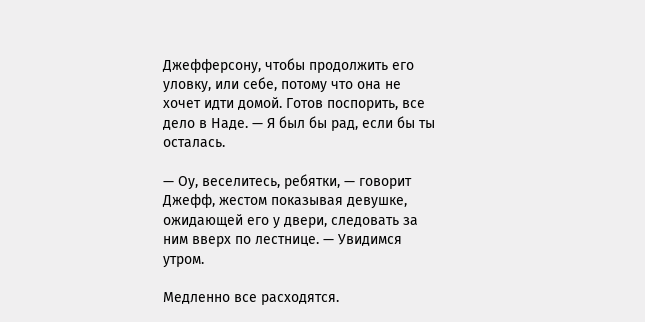Джефферсону, чтобы продолжить его уловку, или себе, потому что она не хочет идти домой. Готов поспорить, все дело в Наде. — Я был бы рад, если бы ты осталась.

— Оу, веселитесь, ребятки, — говорит Джефф, жестом показывая девушке, ожидающей его у двери, следовать за ним вверх по лестнице. — Увидимся утром.

Медленно все расходятся.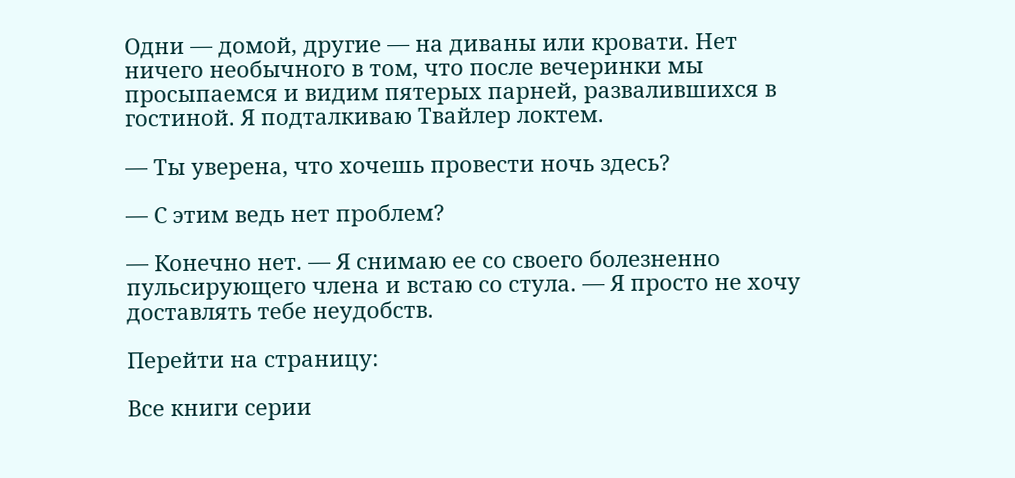Одни — домой, другие — на диваны или кровати. Нет ничего необычного в том, что после вечеринки мы просыпаемся и видим пятерых парней, развалившихся в гостиной. Я подталкиваю Твайлер локтем.

— Ты уверена, что хочешь провести ночь здесь?

— С этим ведь нет проблем?

— Конечно нет. — Я снимаю ее со своего болезненно пульсирующего члена и встаю со стула. — Я просто не хочу доставлять тебе неудобств.

Перейти на страницу:

Все книги серии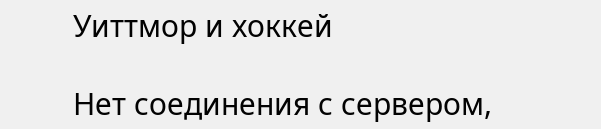Уиттмор и хоккей

Нет соединения с сервером,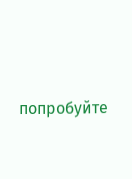попробуйте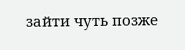зайти чуть позже